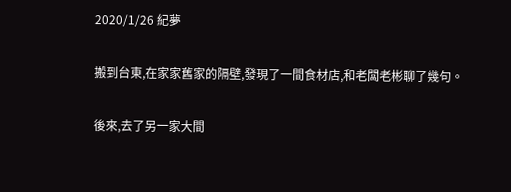2020/1/26 紀夢

搬到台東,在家家舊家的隔壁,發現了一間食材店,和老闆老彬聊了幾句。

後來,去了另一家大間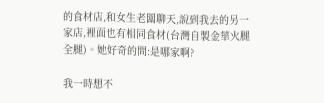的食材店,和女生老闆聊天,說到我去的另一家店,裡面也有相同食材(台灣自製金華火腿全腿)。她好奇的問:是哪家啊?

我一時想不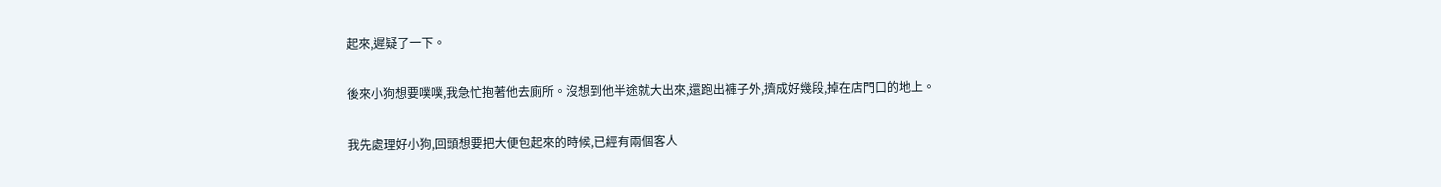起來,遲疑了一下。

後來小狗想要噗噗,我急忙抱著他去廁所。沒想到他半途就大出來,還跑出褲子外,擠成好幾段,掉在店門口的地上。

我先處理好小狗,回頭想要把大便包起來的時候,已經有兩個客人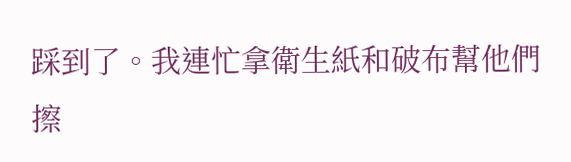踩到了。我連忙拿衛生紙和破布幫他們擦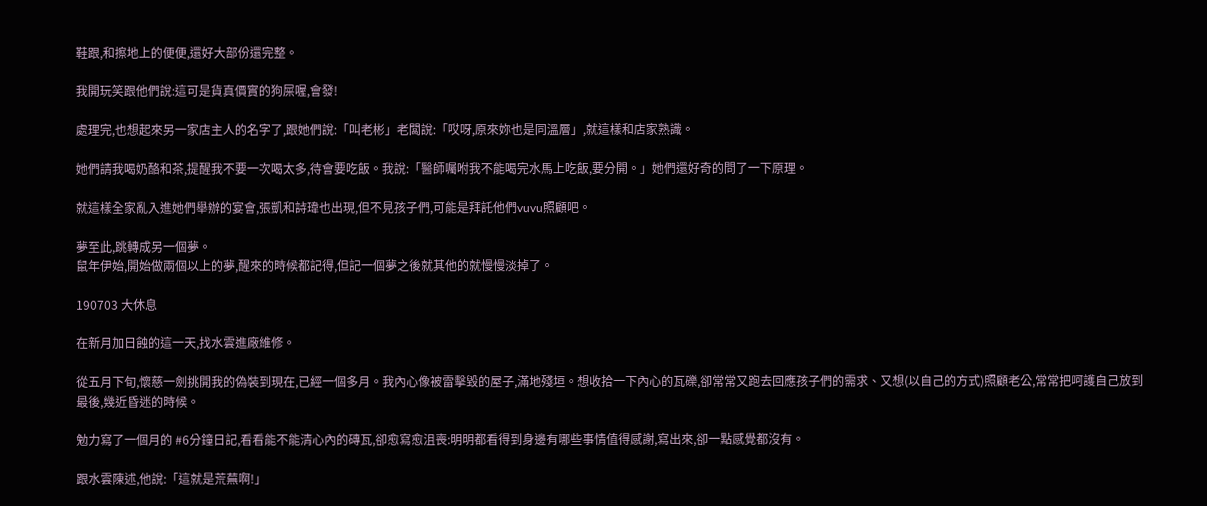鞋跟,和擦地上的便便,還好大部份還完整。

我開玩笑跟他們說:這可是貨真價實的狗屎喔,會發!

處理完,也想起來另一家店主人的名字了,跟她們說:「叫老彬」老闆說:「哎呀,原來妳也是同溫層」,就這樣和店家熟識。

她們請我喝奶酪和茶,提醒我不要一次喝太多,待會要吃飯。我說:「醫師囑咐我不能喝完水馬上吃飯,要分開。」她們還好奇的問了一下原理。

就這樣全家亂入進她們舉辦的宴會,張凱和詩瑋也出現,但不見孩子們,可能是拜託他們vuvu照顧吧。

夢至此,跳轉成另一個夢。
鼠年伊始,開始做兩個以上的夢,醒來的時候都記得,但記一個夢之後就其他的就慢慢淡掉了。

190703 大休息

在新月加日蝕的這一天,找水雲進廠維修。

從五月下旬,懷慈一劍挑開我的偽裝到現在,已經一個多月。我內心像被雷擊毀的屋子,滿地殘垣。想收拾一下內心的瓦礫,卻常常又跑去回應孩子們的需求、又想(以自己的方式)照顧老公,常常把呵護自己放到最後,幾近昏迷的時候。

勉力寫了一個月的 #6分鐘日記,看看能不能清心內的磚瓦,卻愈寫愈沮喪:明明都看得到身邊有哪些事情值得感謝,寫出來,卻一點感覺都沒有。

跟水雲陳述,他說:「這就是荒蕪啊!」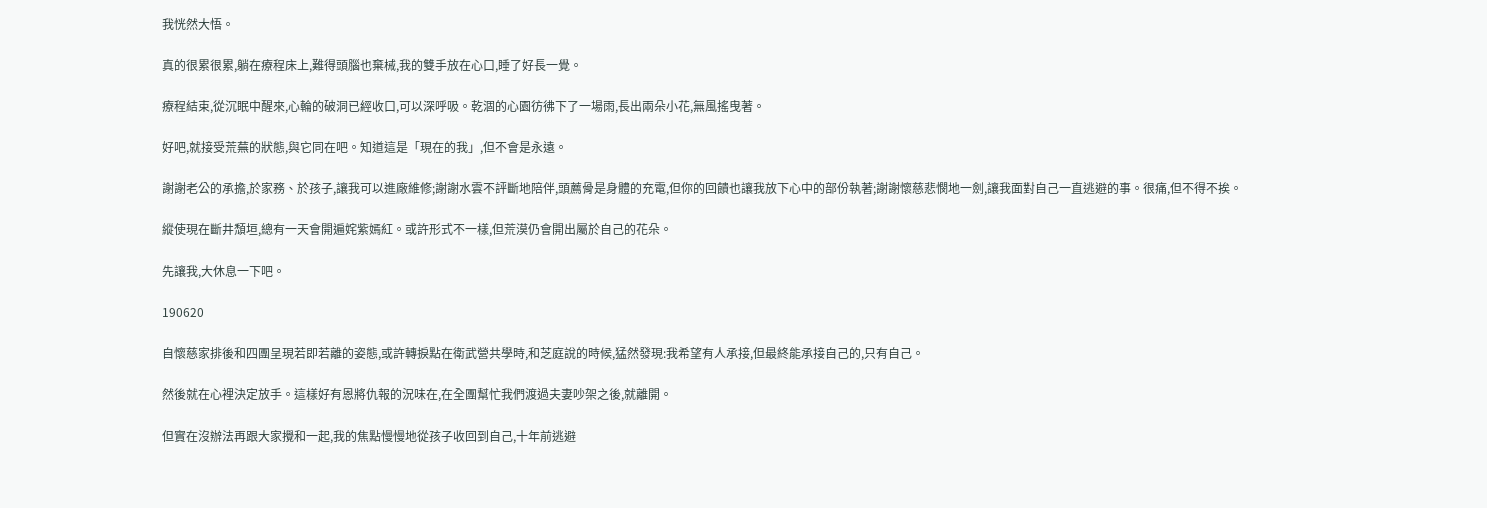我恍然大悟。

真的很累很累,躺在療程床上,難得頭腦也棄械,我的雙手放在心口,睡了好長一覺。

療程結束,從沉眠中醒來,心輪的破洞已經收口,可以深呼吸。乾涸的心園彷彿下了一場雨,長出兩朵小花,無風搖曳著。

好吧,就接受荒蕪的狀態,與它同在吧。知道這是「現在的我」,但不會是永遠。

謝謝老公的承擔,於家務、於孩子,讓我可以進廠維修;謝謝水雲不評斷地陪伴,頭薦骨是身體的充電,但你的回饋也讓我放下心中的部份執著;謝謝懷慈悲憫地一劍,讓我面對自己一直逃避的事。很痛,但不得不挨。

縱使現在斷井頹垣,總有一天會開遍姹紫嫣紅。或許形式不一樣,但荒漠仍會開出屬於自己的花朵。

先讓我,大休息一下吧。

190620

自懷慈家排後和四團呈現若即若離的姿態,或許轉捩點在衛武營共學時,和芝庭說的時候,猛然發現:我希望有人承接,但最終能承接自己的,只有自己。

然後就在心裡決定放手。這樣好有恩將仇報的況味在,在全團幫忙我們渡過夫妻吵架之後,就離開。

但實在沒辦法再跟大家攪和一起,我的焦點慢慢地從孩子收回到自己,十年前逃避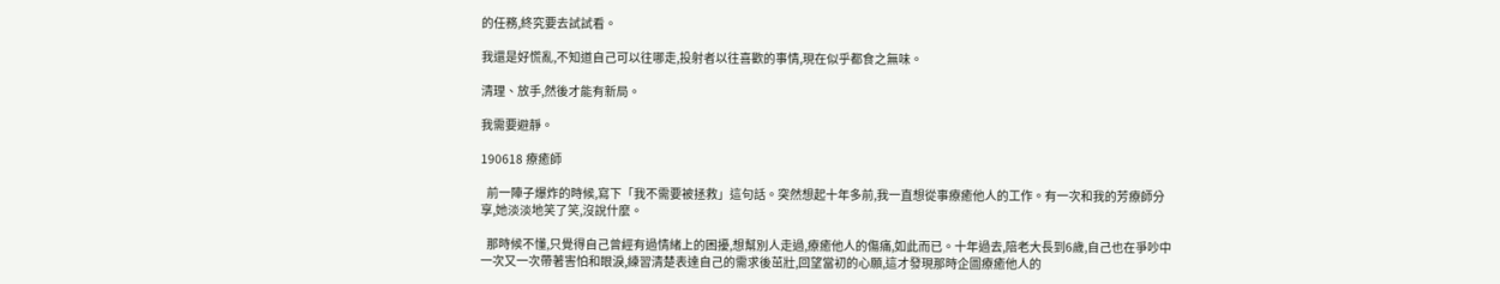的任務,終究要去試試看。

我還是好慌亂,不知道自己可以往哪走,投射者以往喜歡的事情,現在似乎都食之無味。

清理、放手,然後才能有新局。

我需要避靜。

190618 療癒師

  前一陣子爆炸的時候,寫下「我不需要被拯救」這句話。突然想起十年多前,我一直想從事療癒他人的工作。有一次和我的芳療師分享,她淡淡地笑了笑,沒說什麼。

  那時候不懂,只覺得自己曾經有過情緒上的困擾,想幫別人走過,療癒他人的傷痛,如此而已。十年過去,陪老大長到6歲,自己也在爭吵中一次又一次帶著害怕和眼淚,練習清楚表達自己的需求後茁壯,回望當初的心願,這才發現那時企圖療癒他人的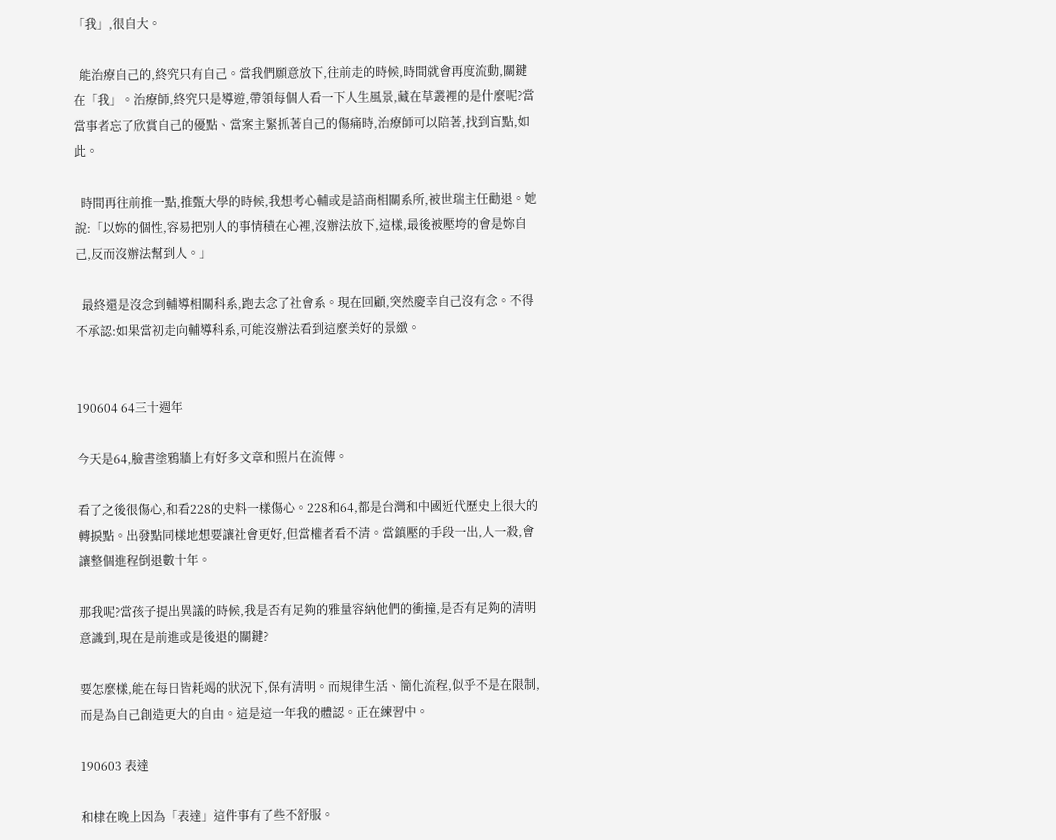「我」,很自大。

  能治療自己的,終究只有自己。當我們願意放下,往前走的時候,時間就會再度流動,關鍵在「我」。治療師,終究只是導遊,帶領每個人看一下人生風景,藏在草叢裡的是什麼呢?當當事者忘了欣賞自己的優點、當案主緊抓著自己的傷痛時,治療師可以陪著,找到盲點,如此。

  時間再往前推一點,推甄大學的時候,我想考心輔或是諮商相關系所,被世瑞主任勸退。她說:「以妳的個性,容易把別人的事情積在心裡,沒辦法放下,這樣,最後被壓垮的會是妳自己,反而沒辦法幫到人。」

  最終還是沒念到輔導相關科系,跑去念了社會系。現在回顧,突然慶幸自己沒有念。不得不承認:如果當初走向輔導科系,可能沒辦法看到這麼美好的景緻。


190604 64三十週年

今天是64,臉書塗鴉牆上有好多文章和照片在流傳。

看了之後很傷心,和看228的史料一樣傷心。228和64,都是台灣和中國近代歷史上很大的轉捩點。出發點同樣地想要讓社會更好,但當權者看不清。當鎮壓的手段一出,人一殺,會讓整個進程倒退數十年。

那我呢?當孩子提出異議的時候,我是否有足夠的雅量容納他們的衝撞,是否有足夠的清明意識到,現在是前進或是後退的關鍵?

要怎麼樣,能在每日皆耗竭的狀況下,保有清明。而規律生活、簡化流程,似乎不是在限制,而是為自己創造更大的自由。這是這一年我的體認。正在練習中。

190603 表達

和棣在晚上因為「表達」這件事有了些不舒服。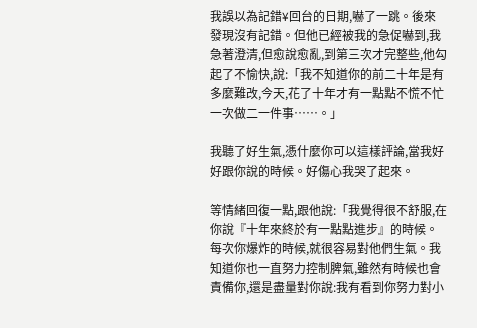我誤以為記錯¥回台的日期,嚇了一跳。後來發現沒有記錯。但他已經被我的急促嚇到,我急著澄清,但愈說愈亂,到第三次才完整些,他勾起了不愉快,說:「我不知道你的前二十年是有多麼難改,今天,花了十年才有一點點不慌不忙一次做二一件事……。」

我聽了好生氣,憑什麼你可以這樣評論,當我好好跟你說的時候。好傷心我哭了起來。

等情緒回復一點,跟他說:「我覺得很不舒服,在你說『十年來終於有一點點進步』的時候。
每次你爆炸的時候,就很容易對他們生氣。我知道你也一直努力控制脾氣,雖然有時候也會責備你,還是盡量對你說:我有看到你努力對小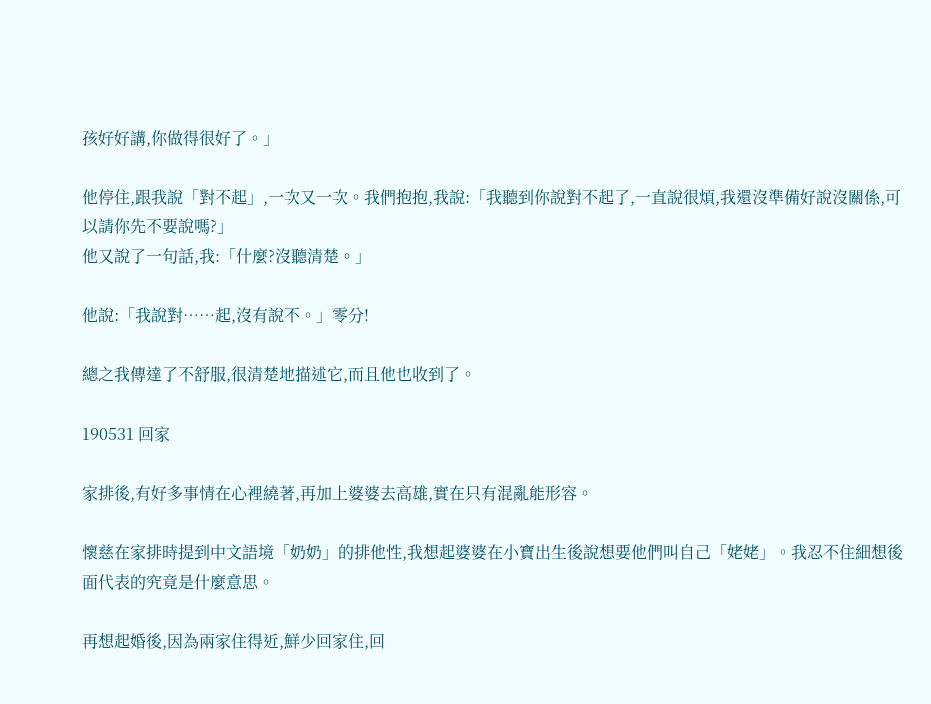孩好好講,你做得很好了。」

他停住,跟我說「對不起」,一次又一次。我們抱抱,我說:「我聽到你說對不起了,一直說很煩,我還沒準備好說沒關係,可以請你先不要說嗎?」
他又說了一句話,我:「什麼?沒聽清楚。」

他說:「我說對……起,沒有說不。」零分!

總之我傳達了不舒服,很清楚地描述它,而且他也收到了。

190531 回家

家排後,有好多事情在心裡繞著,再加上婆婆去高雄,實在只有混亂能形容。

懷慈在家排時提到中文語境「奶奶」的排他性,我想起婆婆在小寶出生後說想要他們叫自己「姥姥」。我忍不住細想後面代表的究竟是什麼意思。

再想起婚後,因為兩家住得近,鮮少回家住,回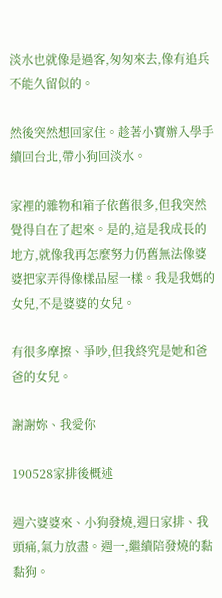淡水也就像是過客,匆匆來去,像有追兵不能久留似的。

然後突然想回家住。趁著小寶辦入學手續回台北,帶小狗回淡水。

家裡的雜物和箱子依舊很多,但我突然覺得自在了起來。是的,這是我成長的地方,就像我再怎麼努力仍舊無法像婆婆把家弄得像樣品屋一樣。我是我媽的女兒,不是婆婆的女兒。

有很多摩擦、爭吵,但我終究是她和爸爸的女兒。

謝謝妳、我愛你

190528家排後概述

週六婆婆來、小狗發燒,週日家排、我頭痛,氣力放盡。週一,繼續陪發燒的黏黏狗。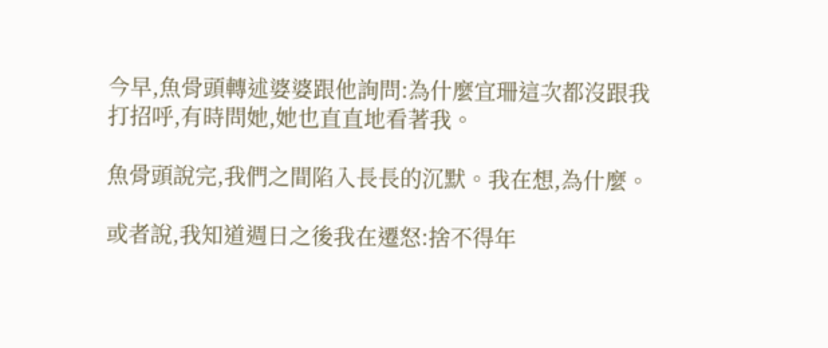今早,魚骨頭轉述婆婆跟他詢問:為什麼宜珊這次都沒跟我打招呼,有時問她,她也直直地看著我。

魚骨頭說完,我們之間陷入長長的沉默。我在想,為什麼。

或者說,我知道週日之後我在遷怒:捨不得年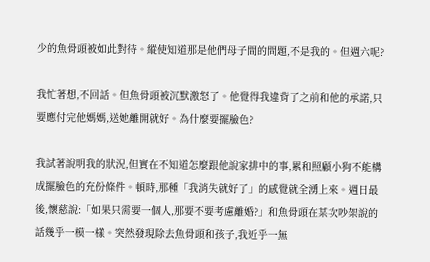少的魚骨頭被如此對待。縱使知道那是他們母子間的問題,不是我的。但週六呢?

我忙著想,不回話。但魚骨頭被沉默激怒了。他覺得我違背了之前和他的承諾,只要應付完他媽媽,送她離開就好。為什麼要擺臉色?

我試著說明我的狀況,但實在不知道怎麼跟他說家排中的事,累和照顧小狗不能構成擺臉色的充份條件。頓時,那種「我消失就好了」的感覺就全湧上來。週日最後,懷慈說:「如果只需要一個人,那要不要考慮離婚?」和魚骨頭在某次吵架說的話幾乎一模一樣。突然發現除去魚骨頭和孩子,我近乎一無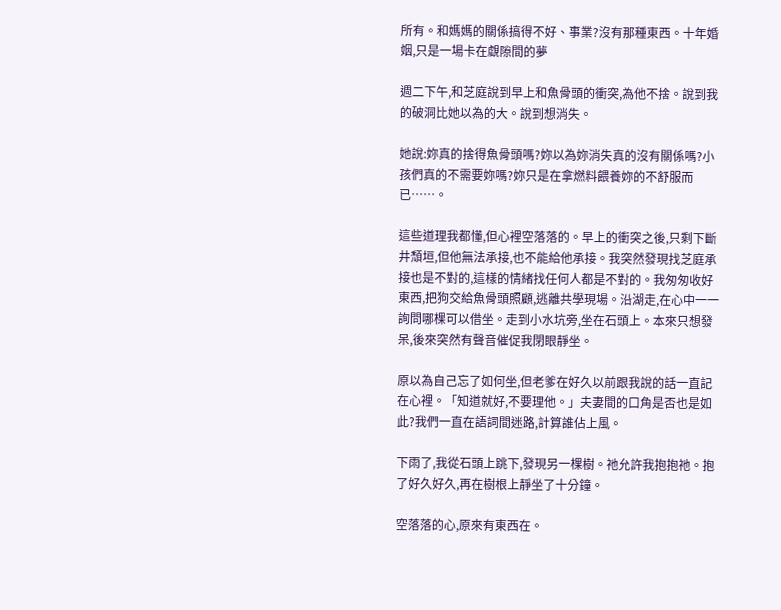所有。和媽媽的關係搞得不好、事業?沒有那種東西。十年婚姻,只是一場卡在覷隙間的夢

週二下午,和芝庭說到早上和魚骨頭的衝突,為他不捨。說到我的破洞比她以為的大。說到想消失。

她說:妳真的捨得魚骨頭嗎?妳以為妳消失真的沒有關係嗎?小孩們真的不需要妳嗎?妳只是在拿燃料餵養妳的不舒服而已……。

這些道理我都懂,但心裡空落落的。早上的衝突之後,只剩下斷井頹垣,但他無法承接,也不能給他承接。我突然發現找芝庭承接也是不對的,這樣的情緒找任何人都是不對的。我匆匆收好東西,把狗交給魚骨頭照顧,逃離共學現場。沿湖走,在心中一一詢問哪棵可以借坐。走到小水坑旁,坐在石頭上。本來只想發呆,後來突然有聲音催促我閉眼靜坐。

原以為自己忘了如何坐,但老爹在好久以前跟我說的話一直記在心裡。「知道就好,不要理他。」夫妻間的口角是否也是如此?我們一直在語詞間迷路,計算誰佔上風。

下雨了,我從石頭上跳下,發現另一棵樹。祂允許我抱抱祂。抱了好久好久,再在樹根上靜坐了十分鐘。

空落落的心,原來有東西在。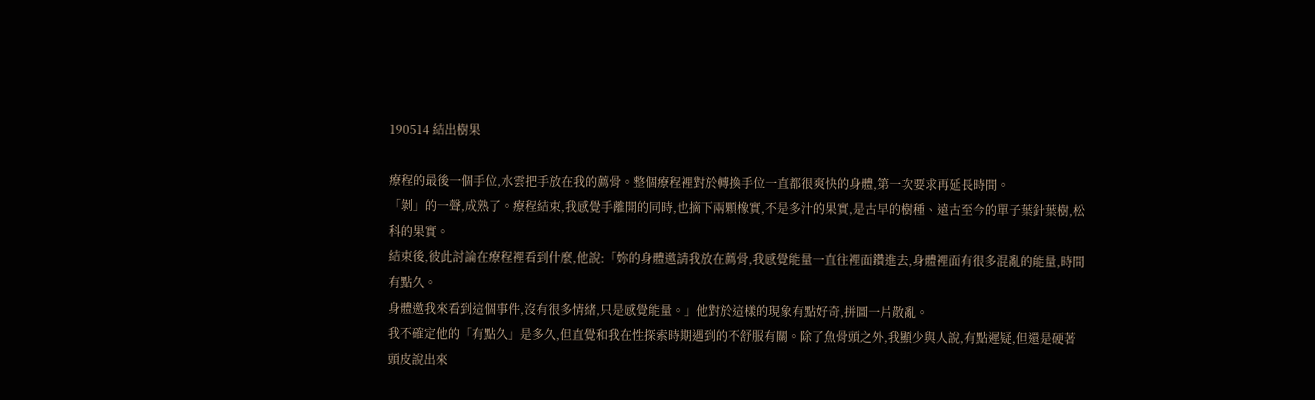190514 結出樹果

療程的最後一個手位,水雲把手放在我的薦骨。整個療程裡對於轉換手位一直都很爽快的身體,第一次要求再延長時間。
「剝」的一聲,成熟了。療程結束,我感覺手離開的同時,也摘下兩顆橡實,不是多汁的果實,是古早的樹種、遠古至今的單子葉針葉樹,松科的果實。
結束後,彼此討論在療程裡看到什麼,他說:「妳的身體邀請我放在薦骨,我感覺能量一直往裡面鑽進去,身體裡面有很多混亂的能量,時間有點久。
身體邀我來看到這個事件,沒有很多情緒,只是感覺能量。」他對於這樣的現象有點好奇,拼圖一片散亂。
我不確定他的「有點久」是多久,但直覺和我在性探索時期遇到的不舒服有關。除了魚骨頭之外,我顯少與人說,有點遲疑,但還是硬著頭皮說出來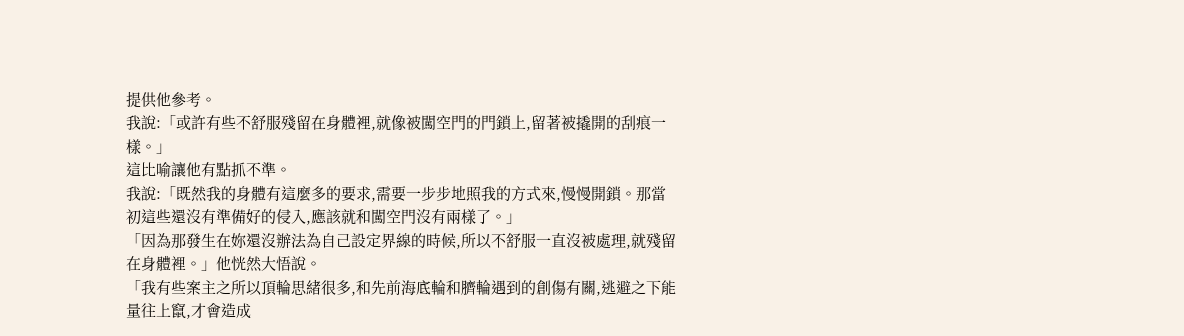提供他參考。
我說:「或許有些不舒服殘留在身體裡,就像被闖空門的門鎖上,留著被撬開的刮痕一樣。」
這比喻讓他有點抓不準。
我說:「既然我的身體有這麼多的要求,需要一步步地照我的方式來,慢慢開鎖。那當初這些還沒有準備好的侵入,應該就和闖空門沒有兩樣了。」
「因為那發生在妳還沒辦法為自己設定界線的時候,所以不舒服一直沒被處理,就殘留在身體裡。」他恍然大悟說。
「我有些案主之所以頂輪思緒很多,和先前海底輪和臍輪遇到的創傷有關,逃避之下能量往上竄,才會造成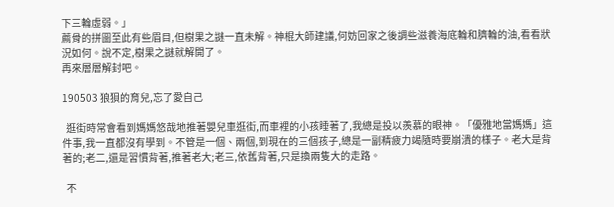下三輪虛弱。」
薦骨的拼圖至此有些眉目,但樹果之謎一直未解。神棍大師建議,何妨回家之後調些滋養海底輪和臍輪的油,看看狀況如何。說不定,樹果之謎就解開了。
再來層層解封吧。

190503 狼狽的育兒,忘了愛自己

  逛街時常會看到媽媽悠哉地推著嬰兒車逛街,而車裡的小孩睡著了,我總是投以羨慕的眼神。「優雅地當媽媽」這件事,我一直都沒有學到。不管是一個、兩個,到現在的三個孩子,總是一副精疲力竭隨時要崩潰的樣子。老大是背著的;老二,還是習慣背著,推著老大;老三,依舊背著,只是換兩隻大的走路。

  不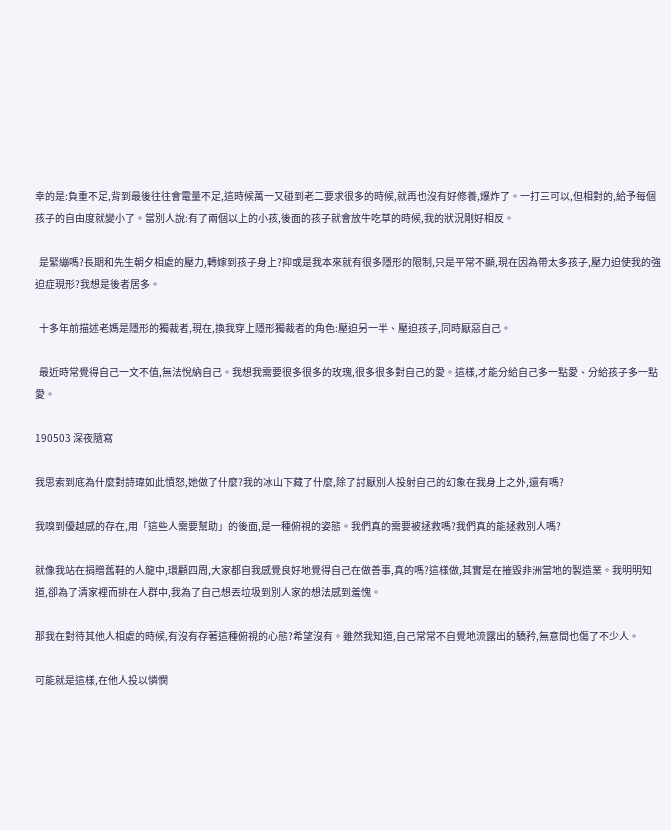幸的是:負重不足,背到最後往往會電量不足,這時候萬一又碰到老二要求很多的時候,就再也沒有好修養,爆炸了。一打三可以,但相對的,給予每個孩子的自由度就變小了。當別人說:有了兩個以上的小孩,後面的孩子就會放牛吃草的時候,我的狀況剛好相反。

  是緊繃嗎?長期和先生朝夕相處的壓力,轉嫁到孩子身上?抑或是我本來就有很多隱形的限制,只是平常不顯,現在因為帶太多孩子,壓力迫使我的強迫症現形?我想是後者居多。

  十多年前描述老媽是隱形的獨裁者,現在,換我穿上隱形獨裁者的角色:壓迫另一半、壓迫孩子,同時厭惡自己。

  最近時常覺得自己一文不值,無法悅納自己。我想我需要很多很多的玫瑰,很多很多對自己的愛。這樣,才能分給自己多一點愛、分給孩子多一點愛。

190503 深夜隨寫

我思索到底為什麼對詩瑋如此憤怒,她做了什麼?我的冰山下藏了什麼,除了討厭別人投射自己的幻象在我身上之外,還有嗎?

我嗅到優越感的存在,用「這些人需要幫助」的後面,是一種俯視的姿態。我們真的需要被拯救嗎?我們真的能拯救別人嗎?

就像我站在捐贈舊鞋的人龍中,環顧四周,大家都自我感覺良好地覺得自己在做善事,真的嗎?這樣做,其實是在摧毀非洲當地的製造業。我明明知道,卻為了清家裡而排在人群中,我為了自己想丟垃圾到別人家的想法感到羞愧。

那我在對待其他人相處的時候,有沒有存著這種俯視的心態?希望沒有。雖然我知道,自己常常不自覺地流露出的驕矜,無意間也傷了不少人。

可能就是這樣,在他人投以憐憫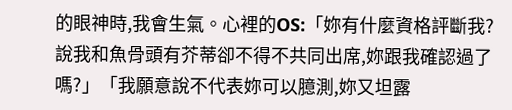的眼神時,我會生氣。心裡的OS:「妳有什麼資格評斷我?說我和魚骨頭有芥蒂卻不得不共同出席,妳跟我確認過了嗎?」「我願意說不代表妳可以臆測,妳又坦露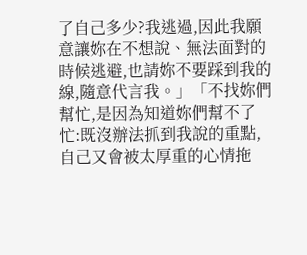了自己多少?我逃過,因此我願意讓妳在不想說、無法面對的時候逃避,也請妳不要踩到我的線,隨意代言我。」「不找妳們幫忙,是因為知道妳們幫不了忙:既沒辦法抓到我說的重點,自己又會被太厚重的心情拖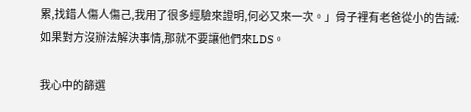累,找錯人傷人傷己,我用了很多經驗來證明,何必又來一次。」骨子裡有老爸從小的告誡:如果對方沒辦法解決事情,那就不要讓他們來LDS。

我心中的篩選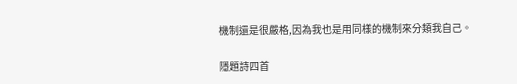機制還是很嚴格,因為我也是用同樣的機制來分類我自己。

隱題詩四首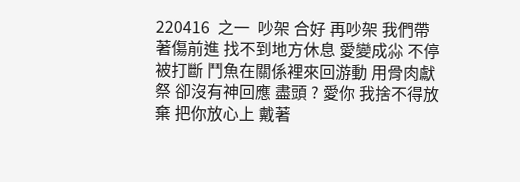220416  之一  吵架 合好 再吵架 我們帶著傷前進 找不到地方休息 愛變成尛 不停被打斷 鬥魚在關係裡來回游動 用骨肉獻祭 卻沒有神回應 盡頭 ? 愛你 我捨不得放棄 把你放心上 戴著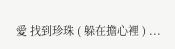愛 找到珍珠 ( 躲在擔心裡 ) ...